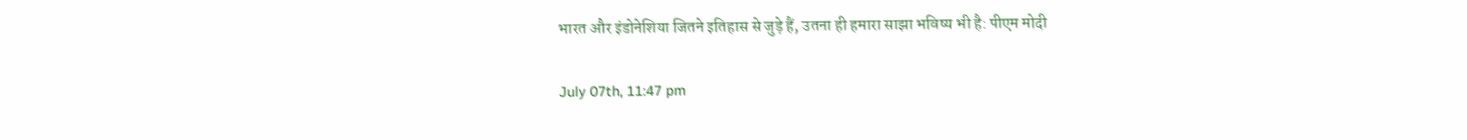भारत और इंडोनेशिया जितने इतिहास से जुड़े हैं, उतना ही हमारा साझा भविष्य भी है: पीएम मोदी

July 07th, 11:47 pm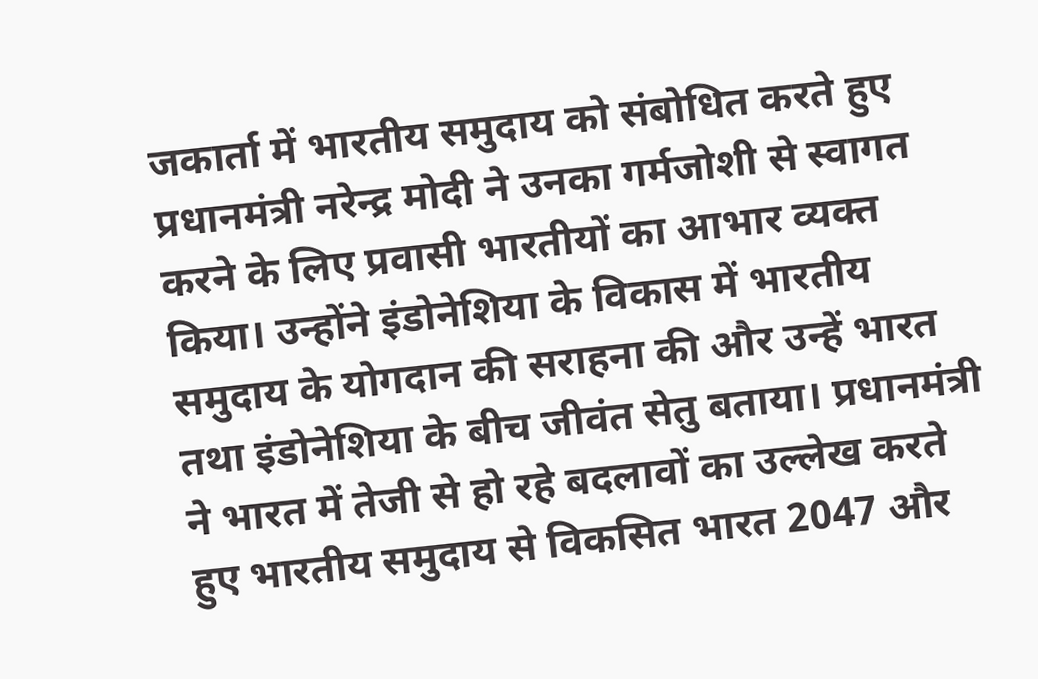जकार्ता में भारतीय समुदाय को संबोधित करते हुए प्रधानमंत्री नरेन्द्र मोदी ने उनका गर्मजोशी से स्वागत करने के लिए प्रवासी भारतीयों का आभार व्यक्त किया। उन्होंने इंडोनेशिया के विकास में भारतीय समुदाय के योगदान की सराहना की और उन्हें भारत तथा इंडोनेशिया के बीच जीवंत सेतु बताया। प्रधानमंत्री ने भारत में तेजी से हो रहे बदलावों का उल्लेख करते हुए भारतीय समुदाय से विकसित भारत 2047 और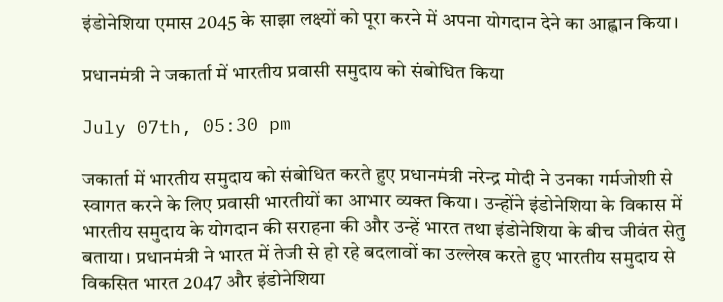इंडोनेशिया एमास 2045 के साझा लक्ष्यों को पूरा करने में अपना योगदान देने का आह्वान किया।

प्रधानमंत्री ने जकार्ता में भारतीय प्रवासी समुदाय को संबोधित किया

July 07th, 05:30 pm

जकार्ता में भारतीय समुदाय को संबोधित करते हुए प्रधानमंत्री नरेन्द्र मोदी ने उनका गर्मजोशी से स्वागत करने के लिए प्रवासी भारतीयों का आभार व्यक्त किया। उन्होंने इंडोनेशिया के विकास में भारतीय समुदाय के योगदान की सराहना की और उन्हें भारत तथा इंडोनेशिया के बीच जीवंत सेतु बताया। प्रधानमंत्री ने भारत में तेजी से हो रहे बदलावों का उल्लेख करते हुए भारतीय समुदाय से विकसित भारत 2047 और इंडोनेशिया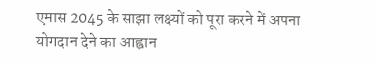एमास 2045 के साझा लक्ष्यों को पूरा करने में अपना योगदान देने का आह्वान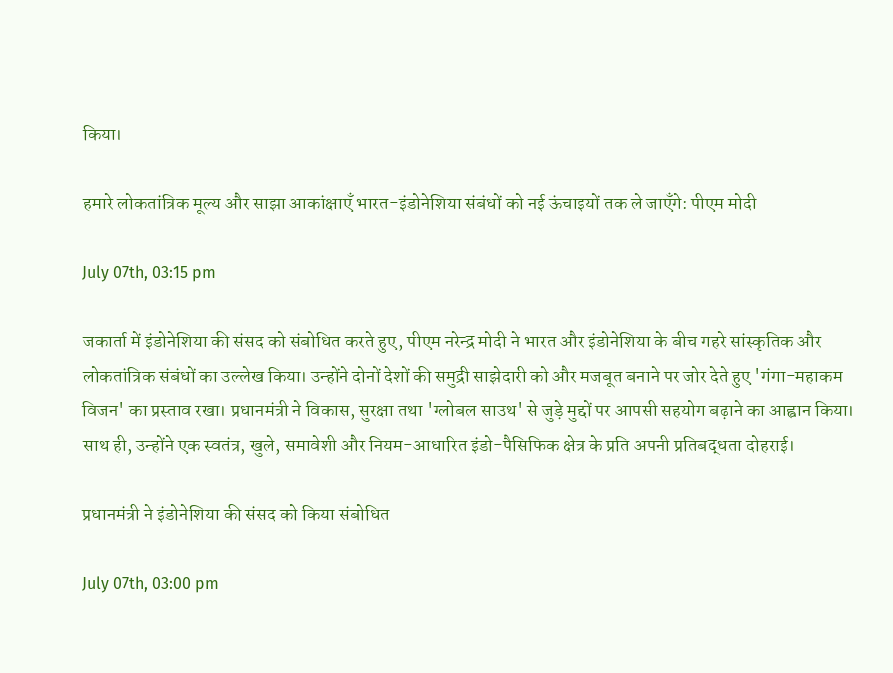किया।

हमारे लोकतांत्रिक मूल्य और साझा आकांक्षाएँ भारत-इंडोनेशिया संबंधों को नई ऊंचाइयों तक ले जाएँगे: पीएम मोदी

July 07th, 03:15 pm

जकार्ता में इंडोनेशिया की संसद को संबोधित करते हुए, पीएम नरेन्द्र मोदी ने भारत और इंडोनेशिया के बीच गहरे सांस्कृतिक और लोकतांत्रिक संबंधों का उल्लेख किया। उन्होंने दोनों देशों की समुद्री साझेदारी को और मजबूत बनाने पर जोर देते हुए 'गंगा-महाकम विजन' का प्रस्ताव रखा। प्रधानमंत्री ने विकास, सुरक्षा तथा 'ग्लोबल साउथ' से जुड़े मुद्दों पर आपसी सहयोग बढ़ाने का आह्वान किया। साथ ही, उन्होंने एक स्वतंत्र, खुले, समावेशी और नियम-आधारित इंडो-पैसिफिक क्षेत्र के प्रति अपनी प्रतिबद्धता दोहराई।

प्रधानमंत्री ने इंडोनेशिया की संसद को किया संबोधित

July 07th, 03:00 pm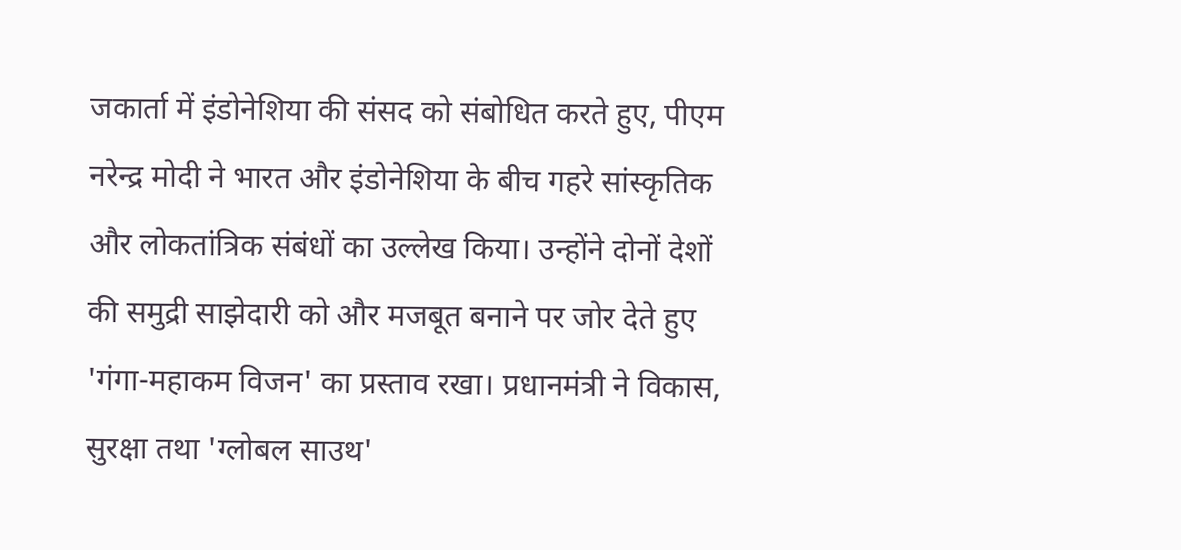जकार्ता में इंडोनेशिया की संसद को संबोधित करते हुए, पीएम नरेन्द्र मोदी ने भारत और इंडोनेशिया के बीच गहरे सांस्कृतिक और लोकतांत्रिक संबंधों का उल्लेख किया। उन्होंने दोनों देशों की समुद्री साझेदारी को और मजबूत बनाने पर जोर देते हुए 'गंगा-महाकम विजन' का प्रस्ताव रखा। प्रधानमंत्री ने विकास, सुरक्षा तथा 'ग्लोबल साउथ'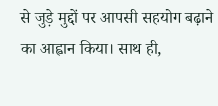से जुड़े मुद्दों पर आपसी सहयोग बढ़ाने का आह्वान किया। साथ ही,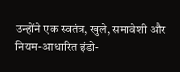उन्होंने एक स्वतंत्र, खुले, समावेशी और नियम-आधारित इंडो-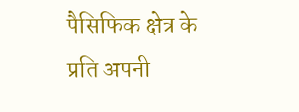पैसिफिक क्षेत्र के प्रति अपनी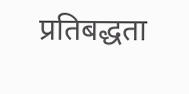प्रतिबद्धता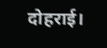दोहराई।